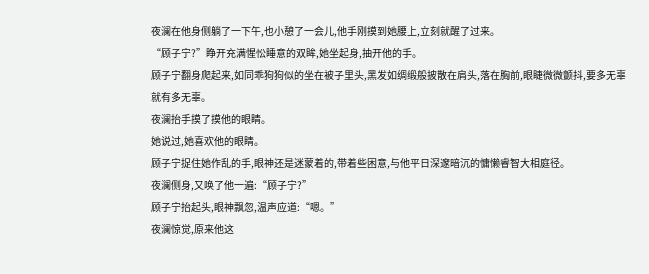夜澜在他身侧躺了一下午,也小憩了一会儿,他手刚摸到她腰上,立刻就醒了过来。
“顾子宁?”睁开充满惺忪睡意的双眸,她坐起身,抽开他的手。
顾子宁翻身爬起来,如同乖狗狗似的坐在被子里头,黑发如绸缎般披散在肩头,落在胸前,眼睫微微颤抖,要多无辜就有多无辜。
夜澜抬手摸了摸他的眼睛。
她说过,她喜欢他的眼睛。
顾子宁捉住她作乱的手,眼神还是迷蒙着的,带着些困意,与他平日深邃暗沉的慵懒睿智大相庭径。
夜澜侧身,又唤了他一遍:“顾子宁?”
顾子宁抬起头,眼神飘忽,温声应道:“嗯。”
夜澜惊觉,原来他这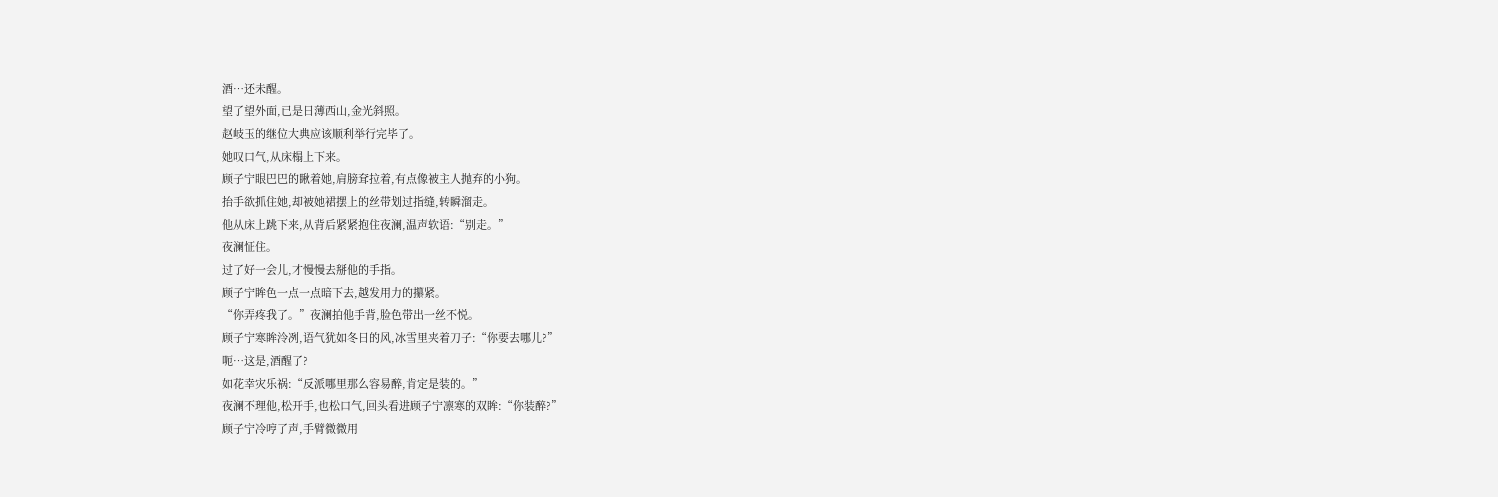酒…还未醒。
望了望外面,已是日薄西山,金光斜照。
赵岐玉的继位大典应该顺利举行完毕了。
她叹口气,从床榻上下来。
顾子宁眼巴巴的瞅着她,肩膀耷拉着,有点像被主人抛弃的小狗。
抬手欲抓住她,却被她裙摆上的丝带划过指缝,转瞬溜走。
他从床上跳下来,从背后紧紧抱住夜澜,温声软语:“别走。”
夜澜怔住。
过了好一会儿,才慢慢去掰他的手指。
顾子宁眸色一点一点暗下去,越发用力的攥紧。
“你弄疼我了。”夜澜拍他手背,脸色带出一丝不悦。
顾子宁寒眸泠冽,语气犹如冬日的风,冰雪里夹着刀子:“你要去哪儿?”
呃…这是,酒醒了?
如花幸灾乐祸:“反派哪里那么容易醉,肯定是装的。”
夜澜不理他,松开手,也松口气,回头看进顾子宁凛寒的双眸:“你装醉?”
顾子宁冷哼了声,手臂微微用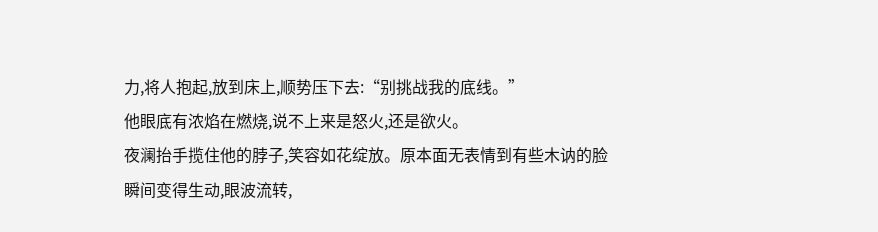力,将人抱起,放到床上,顺势压下去:“别挑战我的底线。”
他眼底有浓焰在燃烧,说不上来是怒火,还是欲火。
夜澜抬手揽住他的脖子,笑容如花绽放。原本面无表情到有些木讷的脸瞬间变得生动,眼波流转,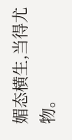媚态横生,当得尤物。